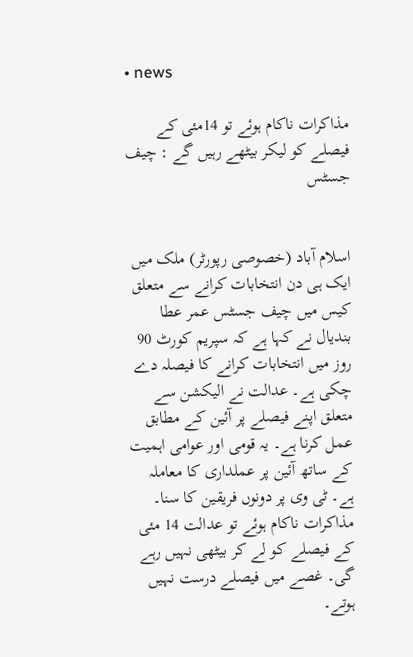• news

مذاکرات ناکام ہوئے تو 14مئی کے فیصلے کو لیکر بیٹھے رہیں گے : چیف جسٹس


اسلام آباد (خصوصی رپورٹر) ملک میں ایک ہی دن انتخابات کرانے سے متعلق کیس میں چیف جسٹس عمر عطا بندیال نے کہا ہے کہ سپریم کورٹ 90 روز میں انتخابات کرانے کا فیصلہ دے چکی ہے۔ عدالت نے الیکشن سے متعلق اپنے فیصلے پر آئین کے مطابق عمل کرنا ہے۔ یہ قومی اور عوامی اہمیت کے ساتھ آئین پر عملداری کا معاملہ ہے۔ ٹی وی پر دونوں فریقین کا سنا۔ مذاکرات ناکام ہوئے تو عدالت 14 مئی کے فیصلے کو لے کر بیٹھی نہیں رہے گی۔ غصے میں فیصلے درست نہیں ہوتے۔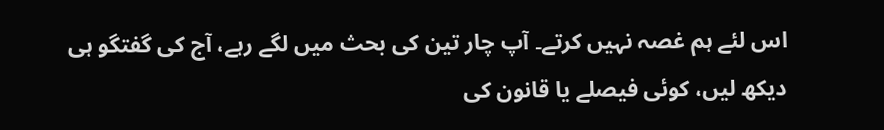اس لئے ہم غصہ نہیں کرتے۔ آپ چار تین کی بحث میں لگے رہے، آج کی گفتگو ہی دیکھ لیں، کوئی فیصلے یا قانون کی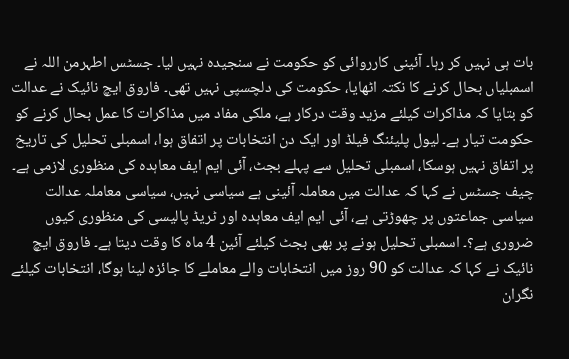بات ہی نہیں کر رہا۔ آئینی کارروائی کو حکومت نے سنجیدہ نہیں لیا۔ جسٹس اطہرمن اللہ نے اسمبلیاں بحال کرنے کا نکتہ اٹھایا، حکومت کی دلچسپی نہیں تھی۔ فاروق ایچ نائیک نے عدالت کو بتایا کہ مذاکرات کیلئے مزید وقت درکار ہے، ملکی مفاد میں مذاکرات کا عمل بحال کرنے کو حکومت تیار ہے۔ لیول پلیئنگ فیلڈ اور ایک دن انتخابات پر اتفاق ہوا، اسمبلی تحلیل کی تاریخ پر اتفاق نہیں ہوسکا، اسمبلی تحلیل سے پہلے بجٹ، آئی ایم ایف معاہدہ کی منظوری لازمی ہے۔ چیف جسٹس نے کہا کہ عدالت میں معاملہ آئینی ہے سیاسی نہیں، سیاسی معاملہ عدالت سیاسی جماعتوں پر چھوڑتی ہے، آئی ایم ایف معاہدہ اور ٹریڈ پالیسی کی منظوری کیوں ضروری ہے؟۔ اسمبلی تحلیل ہونے پر بھی بجٹ کیلئے آئین 4 ماہ کا وقت دیتا ہے۔ فاروق ایچ نائیک نے کہا کہ عدالت کو 90 روز میں انتخابات والے معاملے کا جائزہ لینا ہوگا، انتخابات کیلئے نگران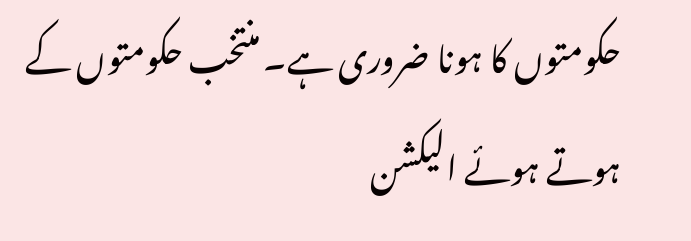حکومتوں کا ہونا ضروری ہے۔ منتخب حکومتوں کے ہوتے ہوئے الیکشن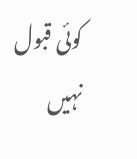کوئی قبول نہیں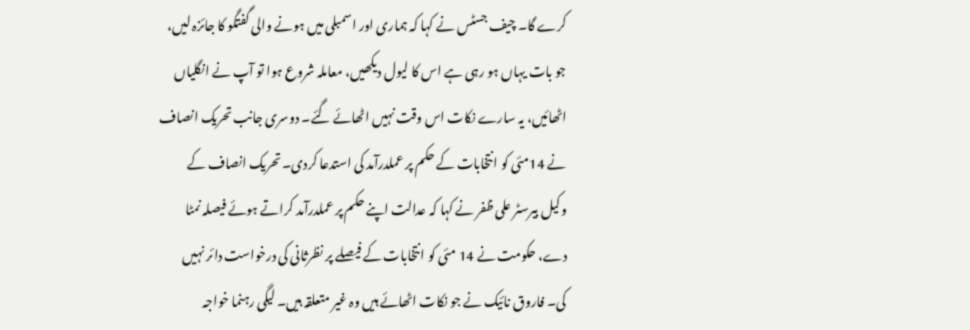کرے گا۔ چیف جسٹس نے کہا کہ ہماری اور اسمبلی میں ہونے والی گفتگو کا جائزہ لیں، جو بات یہاں ہو رہی ہے اس کا لیول دیکھیں، معاملہ شروع ہوا تو آپ نے انگلیاں اٹھائیں، یہ سارے نکات اس وقت نہیں اٹھائے گئے۔ دوسری جانب تحریک انصاف نے 14مئی کو انتخابات کے حکم پر عملدرآمد کی استدعا کردی۔ تحریک انصاف کے وکیل بیرسٹر علی ظفر نے کہا کہ عدالت اپنے حکم پر عملدرآمد کراتے ہوئے فیصلہ نمٹا دے، حکومت نے 14 مئی کو انتخابات کے فیصلے پر نظرثانی کی درخواست دائر نہیں کی۔ فاروق نائیک نے جو نکات اٹھائے ہیں وہ غیر متعلقہ ہیں۔ لیگی رہنما خواجہ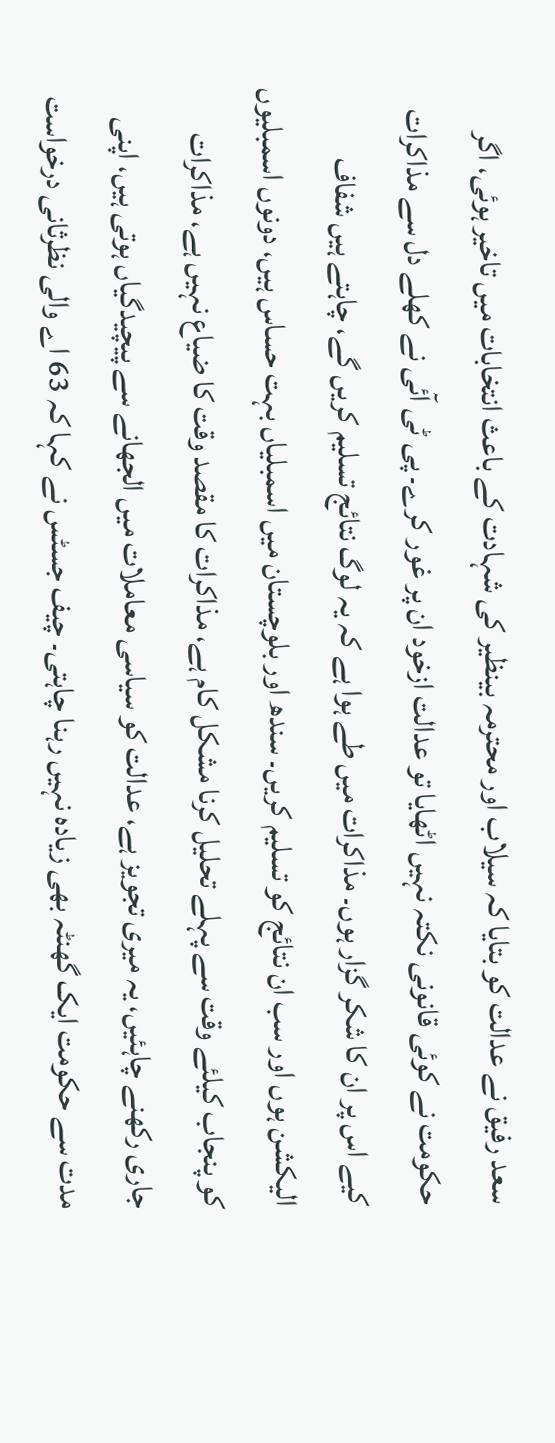سعد رفیق نے عدالت کو بتایا کہ سیلاب اور محترمہ بینظیر کی شہادت کے باعث انتخابات میں تاخیر ہوئی، اگر حکومت نے کوئی قانونی نکتہ نہیں اٹھایا تو عدالت ازخود ان پر غور کرے۔ پی ٹی آئی نے کھلے دل سے مذاکرات کیے اس پر ان کا شکر گزار ہوں۔ مذاکرات میں طے ہوا ہے کہ یہ لوگ نتائج تسلیم کریں گے، چاہتے ہیں شفاف الیکشن ہوں اور سب ان نتائج کو تسلیم کریں۔ سندھ اور بلوچستان میں اسمبلیاں بہت حساس ہیں، دونوں اسمبلیوں کو پنجاب کیلئے وقت سے پہلے تحلیل کرنا مشکل کام ہے، مذاکرات کا مقصد وقت کا ضیاع نہیں ہے، مذاکرات جاری رکھنے چاہئیں، یہ میری تجویز ہے، عدالت کو سیاسی معاملات میں الجھانے سے پیچیدگیاں ہوتی ہیں، اپنی مدت سے حکومت ایک گھنٹہ بھی زیادہ نہیں رہنا چاہتی۔ چیف جسٹس نے کہا کہ 63 اے والی نظرثانی درخواست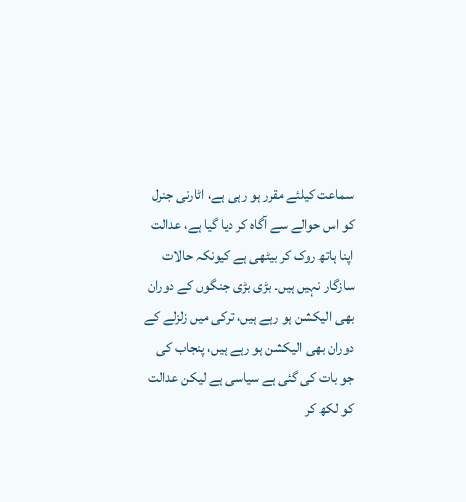سماعت کیلئے مقرر ہو رہی ہے، اٹارنی جنرل کو اس حوالے سے آگاہ کر دیا گیا ہے، عدالت اپنا ہاتھ روک کر بیٹھی ہے کیونکہ حالات سازگار نہیں ہیں۔ بڑی بڑی جنگوں کے دوران بھی الیکشن ہو رہے ہیں، ترکی میں زلزلے کے دوران بھی الیکشن ہو رہے ہیں، پنجاب کی جو بات کی گئی ہے سیاسی ہے لیکن عدالت کو لکھ کر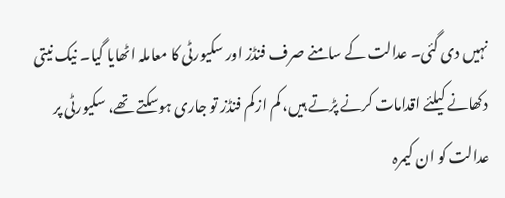نہیں دی گئی۔ عدالت کے سامنے صرف فنڈز اور سکیورٹی کا معاملہ اٹھایا گیا۔ نیک نیتی دکھانے کیلئے اقدامات کرنے پڑتے ہیں، کم ازکم فنڈز تو جاری ہوسکتے تھے، سکیورٹی پر عدالت کو ان کیمرہ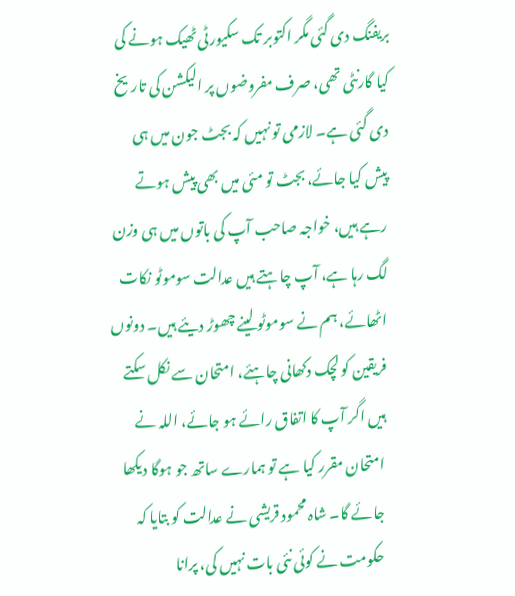بریفنگ دی گئی مگر اکتوبر تک سکیورٹی ٹھیک ہونے کی کیا گارنٹی تھی، صرف مفروضوں پر الیکشن کی تاریخ دی گئی ہے۔ لازمی تو نہیں کہ بجٹ جون میں ہی پیش کیا جائے، بجٹ تو مئی میں بھی پیش ہوتے رہے ہیں، خواجہ صاحب آپ کی باتوں میں ہی وزن لگ رہا ہے، آپ چاہتے ہیں عدالت سوموٹو نکات اٹھائے، ہم نے سوموٹو لینے چھوڑ دیئے ہیں۔ دونوں فریقین کو لچک دکھانی چاہئے، امتحان سے نکل سکتے ہیں اگر آپ کا اتفاق رائے ہو جائے، اللہ نے امتحان مقرر کیا ہے تو ہمارے ساتھ جو ہوگا دیکھا جائے گا۔ شاہ محمود قریشی نے عدالت کو بتایا کہ حکومت نے کوئی نئی بات نہیں کی، پرانا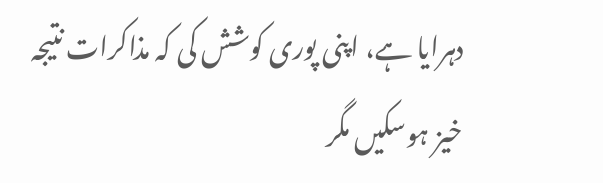دہرایا ہے، اپنی پوری کوشش کی کہ مذاکرات نتیجہ خیز ہوسکیں مگر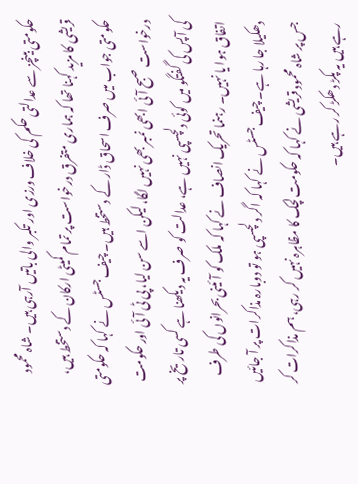حکومتی بینچز سے عدالتی حکم کی خلاف ورزی اور تکبر والی باتیں آرہی ہیں۔ شاہ محمود قریشی کا مزید کہنا تھا کہ ہماری متفرق درخواست پر تمام کمیٹی ارکان کے دستخط ہیں، حکومتی جواب میں صرف اسحاق ڈار کے دستخط ہیں۔ چیف جسٹس نے کہا کہ حکومتی درخواست صبح آئی ابھی نمبر بھی نہیں لگا، لیکن اسے سن لیا، پی ٹی آئی اور حکومت کی آپس کی گفتگو میں کوئی دلچسپی نہیں ہے، عدالت کو صرف یہ دیکھنا ہے کسی تاریخ پر اتفاق ہوا یا نہیں۔ رہنما تحریک انصاف نے کہا کہ ملک کو آئینی بحرانوں کی طرف دھکیلا جا رہا ہے۔ چیف جسٹس نے کہا کہ اگر دلچسپی ہو تو دوبارہ مذاکرات پر آ جائیں جس پر شاہ محمود قریشی نے کہا کہ حکومت لچک کا مظاہرہ نہیں کر رہی، ہم مذاکرات کر رہے ہیں یہ پکڑ دھکڑ کر رہے ہیں۔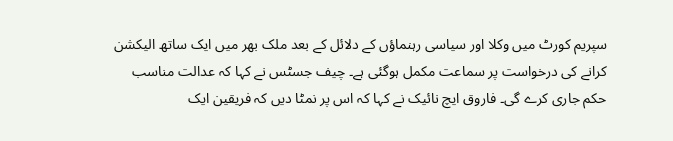سپریم کورٹ میں وکلا اور سیاسی رہنماؤں کے دلائل کے بعد ملک بھر میں ایک ساتھ الیکشن کرانے کی درخواست پر سماعت مکمل ہوگئی ہے۔ چیف جسٹس نے کہا کہ عدالت مناسب حکم جاری کرے گی۔ فاروق ایچ نائیک نے کہا کہ اس پر نمٹا دیں کہ فریقین ایک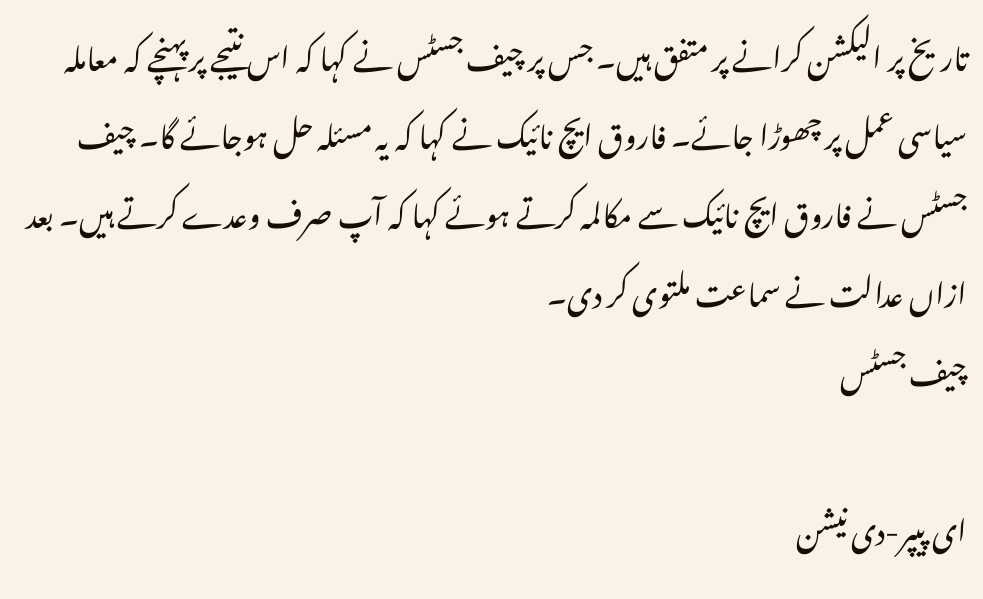تاریخ پر الیکشن کرانے پر متفق ہیں۔ جس پر چیف جسٹس نے کہا کہ اس نتیجے پر پہنچے کہ معاملہ سیاسی عمل پر چھوڑا جائے۔ فاروق ایچ نائیک نے کہا کہ یہ مسئلہ حل ہوجائے گا۔ چیف جسٹس نے فاروق ایچ نائیک سے مکالمہ کرتے ہوئے کہا کہ آپ صرف وعدے کرتے ہیں۔ بعد ازاں عدالت نے سماعت ملتوی کر دی۔
چیف جسٹس

ای پیپر-دی نیشن